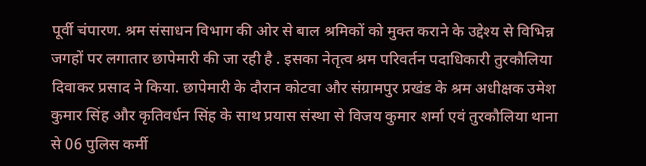पूर्वी चंपारण. श्रम संसाधन विभाग की ओर से बाल श्रमिकों को मुक्त कराने के उद्देश्य से विभिन्न जगहों पर लगातार छापेमारी की जा रही है . इसका नेतृत्व श्रम परिवर्तन पदाधिकारी तुरकौलिया दिवाकर प्रसाद ने किया. छापेमारी के दौरान कोटवा और संग्रामपुर प्रखंड के श्रम अधीक्षक उमेश कुमार सिंह और कृतिवर्धन सिंह के साथ प्रयास संस्था से विजय कुमार शर्मा एवं तुरकौलिया थाना से 06 पुलिस कर्मी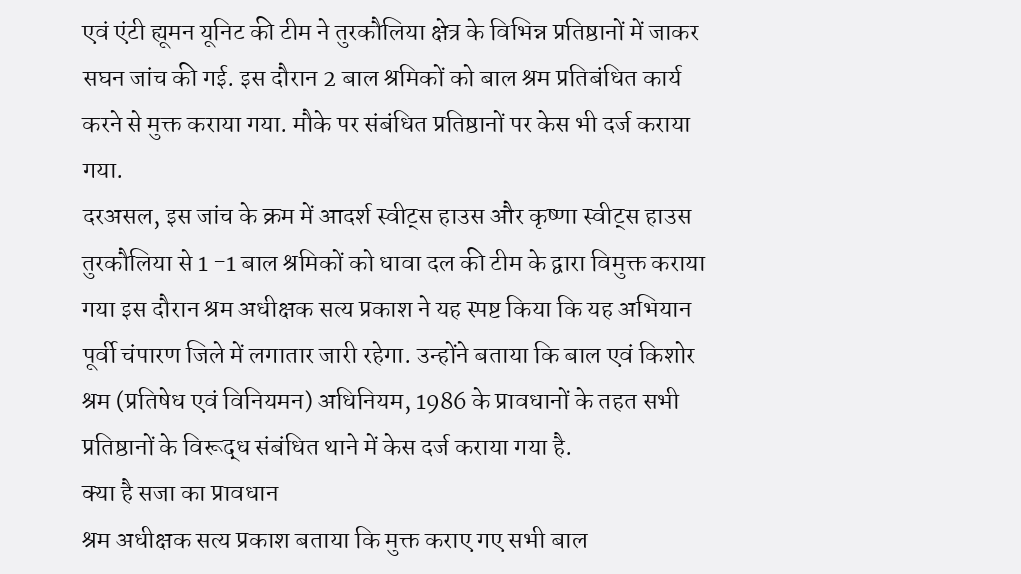एवं एंटी ह्यूमन यूनिट की टीम ने तुरकौलिया क्षेत्र के विभिन्न प्रतिष्ठानों में जाकर सघन जांच की गई. इस दौरान 2 बाल श्रमिकों को बाल श्रम प्रतिबंधित कार्य करने से मुक्त कराया गया. मौके पर संबंधित प्रतिष्ठानों पर केस भी दर्ज कराया गया.
दरअसल, इस जांच के क्रम में आदर्श स्वीट्स हाउस और कृष्णा स्वीट्स हाउस तुरकौलिया से 1 -1 बाल श्रमिकों को धावा दल की टीम के द्वारा विमुक्त कराया गया इस दौरान श्रम अधीक्षक सत्य प्रकाश ने यह स्पष्ट किया कि यह अभियान पूर्वी चंपारण जिले में लगातार जारी रहेगा. उन्होंने बताया कि बाल एवं किशोर श्रम (प्रतिषेध एवं विनियमन) अधिनियम, 1986 के प्रावधानों के तहत सभी प्रतिष्ठानों के विरूद्ध संबंधित थाने में केस दर्ज कराया गया है.
क्या है सजा का प्रावधान
श्रम अधीक्षक सत्य प्रकाश बताया कि मुक्त कराए गए सभी बाल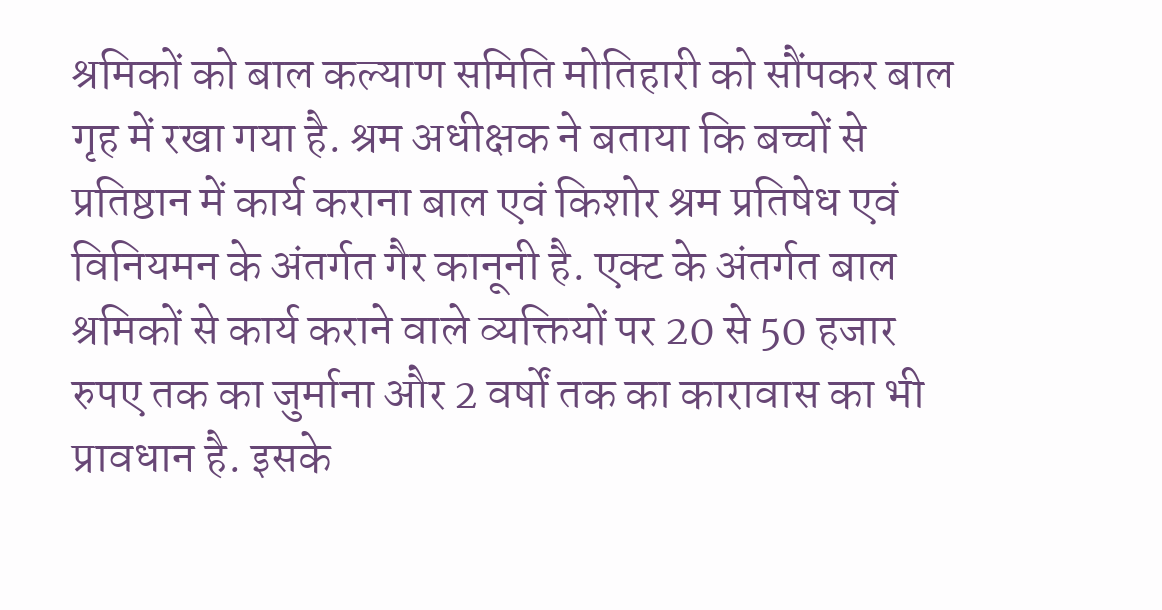श्रमिकों को बाल कल्याण समिति मोतिहारी को सौंपकर बाल गृह में रखा गया है. श्रम अधीक्षक ने बताया कि बच्चों से प्रतिष्ठान में कार्य कराना बाल एवं किशोर श्रम प्रतिषेध एवं विनियमन के अंतर्गत गैर कानूनी है. एक्ट के अंतर्गत बाल श्रमिकों से कार्य कराने वाले व्यक्तियों पर 20 से 50 हजार रुपए तक का जुर्माना और 2 वर्षों तक का कारावास का भी प्रावधान है. इसके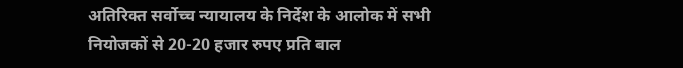अतिरिक्त सर्वोच्च न्यायालय के निर्देश के आलोक में सभी नियोजकों से 20-20 हजार रुपए प्रति बाल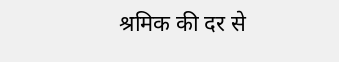श्रमिक की दर से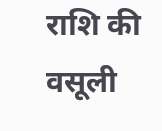राशि की वसूली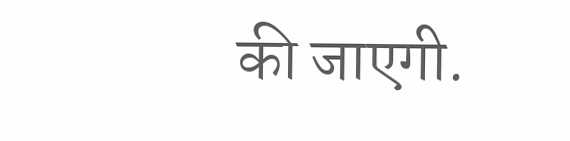की जाएगी.